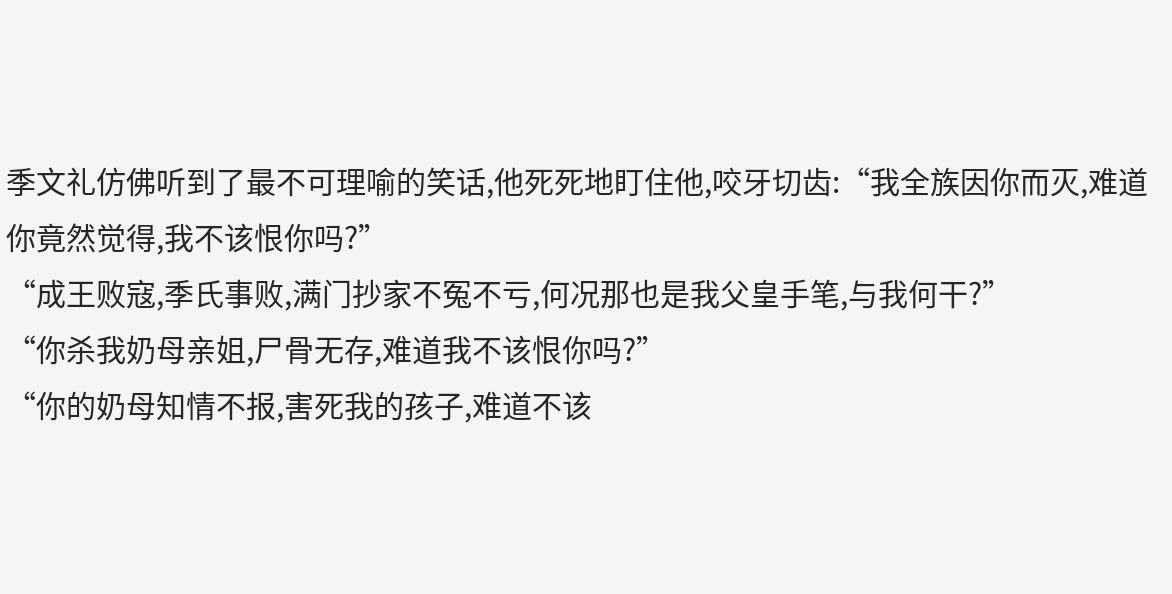季文礼仿佛听到了最不可理喻的笑话,他死死地盯住他,咬牙切齿:“我全族因你而灭,难道你竟然觉得,我不该恨你吗?”
“成王败寇,季氏事败,满门抄家不冤不亏,何况那也是我父皇手笔,与我何干?”
“你杀我奶母亲姐,尸骨无存,难道我不该恨你吗?”
“你的奶母知情不报,害死我的孩子,难道不该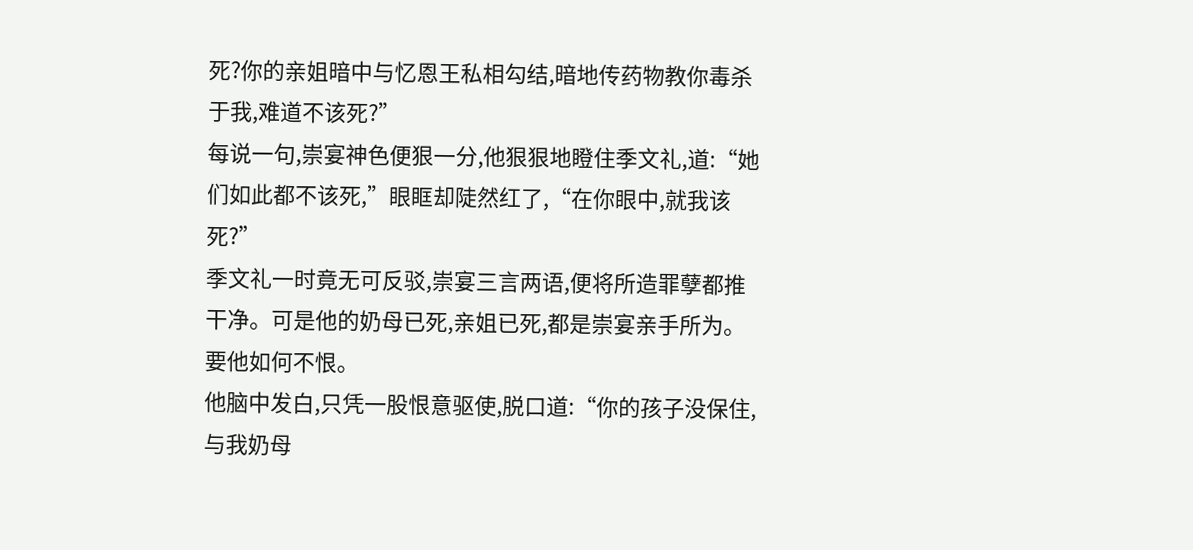死?你的亲姐暗中与忆恩王私相勾结,暗地传药物教你毒杀于我,难道不该死?”
每说一句,崇宴神色便狠一分,他狠狠地瞪住季文礼,道:“她们如此都不该死,”眼眶却陡然红了,“在你眼中,就我该死?”
季文礼一时竟无可反驳,崇宴三言两语,便将所造罪孽都推干净。可是他的奶母已死,亲姐已死,都是崇宴亲手所为。
要他如何不恨。
他脑中发白,只凭一股恨意驱使,脱口道:“你的孩子没保住,与我奶母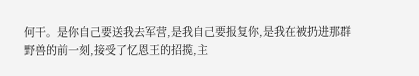何干。是你自己要送我去军营,是我自己要报复你,是我在被扔进那群野兽的前一刻,接受了忆恩王的招揽,主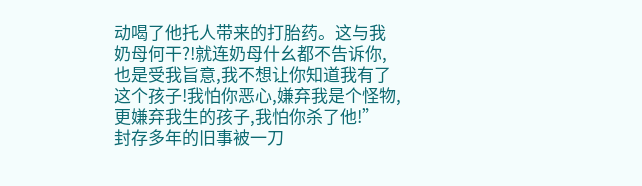动喝了他托人带来的打胎药。这与我奶母何干?!就连奶母什幺都不告诉你,也是受我旨意,我不想让你知道我有了这个孩子!我怕你恶心,嫌弃我是个怪物,更嫌弃我生的孩子,我怕你杀了他!”
封存多年的旧事被一刀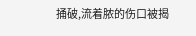捅破,流着脓的伤口被揭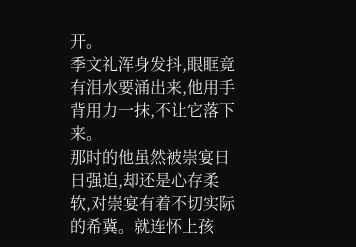开。
季文礼浑身发抖,眼眶竟有泪水要涌出来,他用手背用力一抹,不让它落下来。
那时的他虽然被崇宴日日强迫,却还是心存柔软,对崇宴有着不切实际的希冀。就连怀上孩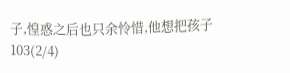子,惶惑之后也只余怜惜,他想把孩子
103(2/4)